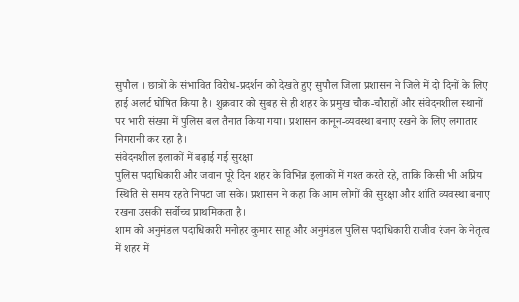सुपौल । छात्रों के संभावित विरोध-प्रदर्शन को देखते हुए सुपौल जिला प्रशासन ने जिले में दो दिनों के लिए हाई अलर्ट घोषित किया है। शुक्रवार को सुबह से ही शहर के प्रमुख चौक-चौराहों और संवेदनशील स्थानों पर भारी संख्या में पुलिस बल तैनात किया गया। प्रशासन कानून-व्यवस्था बनाए रखने के लिए लगातार निगरानी कर रहा है।
संवेदनशील इलाकों में बढ़ाई गई सुरक्षा
पुलिस पदाधिकारी और जवान पूरे दिन शहर के विभिन्न इलाकों में गश्त करते रहे, ताकि किसी भी अप्रिय स्थिति से समय रहते निपटा जा सके। प्रशासन ने कहा कि आम लोगों की सुरक्षा और शांति व्यवस्था बनाए रखना उसकी सर्वोच्च प्राथमिकता है।
शाम को अनुमंडल पदाधिकारी मनोहर कुमार साहू और अनुमंडल पुलिस पदाधिकारी राजीव रंजन के नेतृत्व में शहर में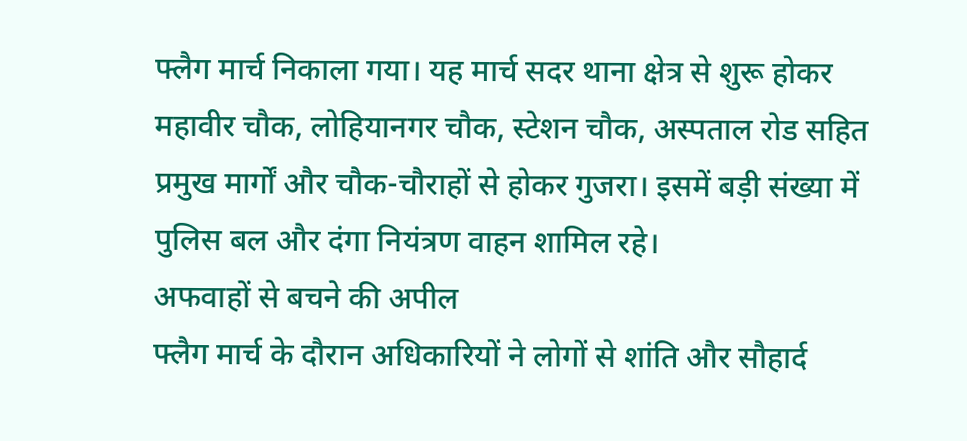फ्लैग मार्च निकाला गया। यह मार्च सदर थाना क्षेत्र से शुरू होकर महावीर चौक, लोहियानगर चौक, स्टेशन चौक, अस्पताल रोड सहित प्रमुख मार्गों और चौक-चौराहों से होकर गुजरा। इसमें बड़ी संख्या में पुलिस बल और दंगा नियंत्रण वाहन शामिल रहे।
अफवाहों से बचने की अपील
फ्लैग मार्च के दौरान अधिकारियों ने लोगों से शांति और सौहार्द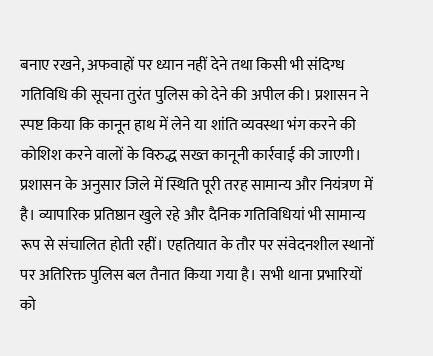बनाए रखने, अफवाहों पर ध्यान नहीं देने तथा किसी भी संदिग्ध गतिविधि की सूचना तुरंत पुलिस को देने की अपील की। प्रशासन ने स्पष्ट किया कि कानून हाथ में लेने या शांति व्यवस्था भंग करने की कोशिश करने वालों के विरुद्ध सख्त कानूनी कार्रवाई की जाएगी।
प्रशासन के अनुसार जिले में स्थिति पूरी तरह सामान्य और नियंत्रण में है। व्यापारिक प्रतिष्ठान खुले रहे और दैनिक गतिविधियां भी सामान्य रूप से संचालित होती रहीं। एहतियात के तौर पर संवेदनशील स्थानों पर अतिरिक्त पुलिस बल तैनात किया गया है। सभी थाना प्रभारियों को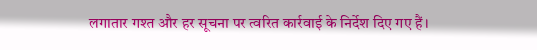लगातार गश्त और हर सूचना पर त्वरित कार्रवाई के निर्देश दिए गए हैं।